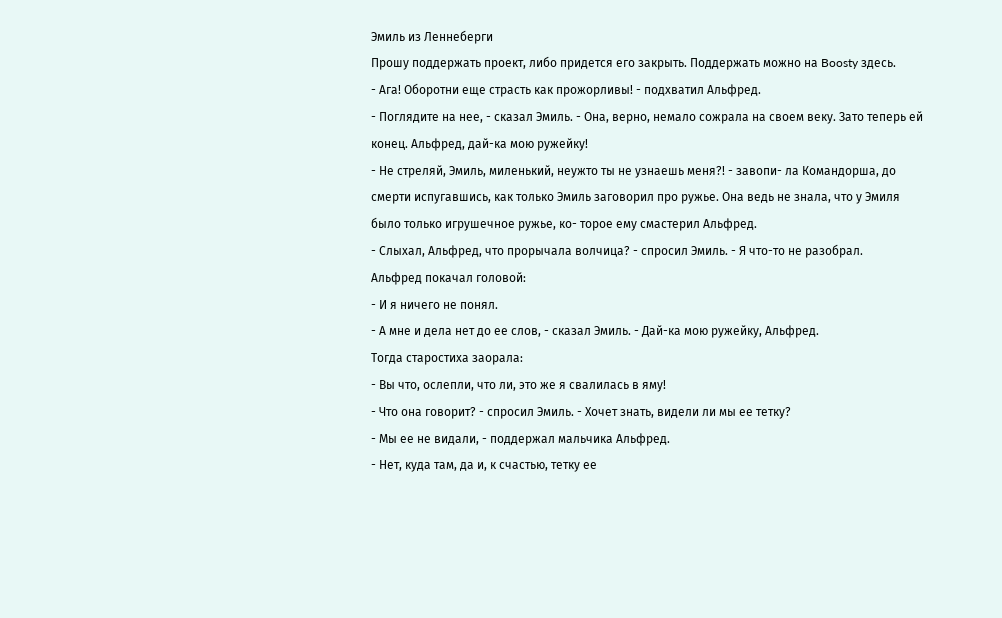Эмиль из Леннеберги
Прошу поддержать проект, либо придется его закрыть. Поддержать можно на Boosty здесь.
- Ага! Оборотни еще страсть как прожорливы! - подхватил Альфред.
- Поглядите на нее, - сказал Эмиль. - Она, верно, немало сожрала на своем веку. Зато теперь ей конец. Альфред, дай-ка мою ружейку!
- Не стреляй, Эмиль, миленький, неужто ты не узнаешь меня?! - завопи- ла Командорша, до смерти испугавшись, как только Эмиль заговорил про ружье. Она ведь не знала, что у Эмиля было только игрушечное ружье, ко- торое ему смастерил Альфред.
- Слыхал, Альфред, что прорычала волчица? - спросил Эмиль. - Я что-то не разобрал.
Альфред покачал головой:
- И я ничего не понял.
- А мне и дела нет до ее слов, - сказал Эмиль. - Дай-ка мою ружейку, Альфред.
Тогда старостиха заорала:
- Вы что, ослепли, что ли, это же я свалилась в яму!
- Что она говорит? - спросил Эмиль. - Хочет знать, видели ли мы ее тетку?
- Мы ее не видали, - поддержал мальчика Альфред.
- Нет, куда там, да и, к счастью, тетку ее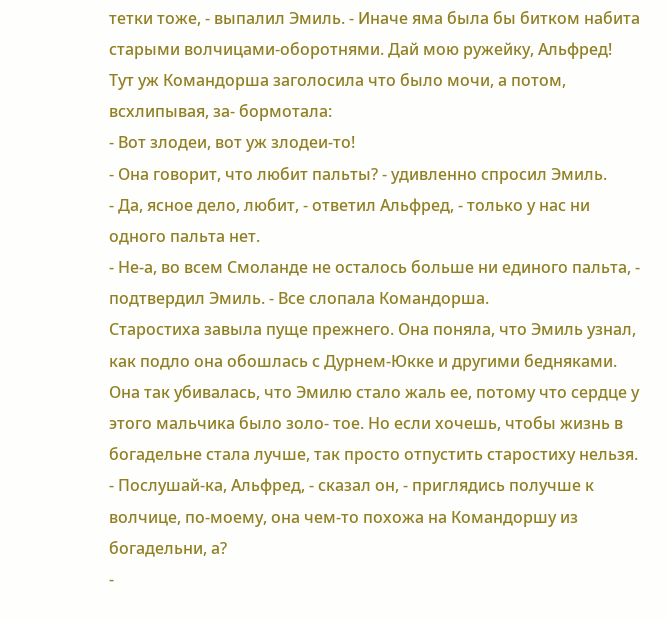тетки тоже, - выпалил Эмиль. - Иначе яма была бы битком набита старыми волчицами-оборотнями. Дай мою ружейку, Альфред!
Тут уж Командорша заголосила что было мочи, а потом, всхлипывая, за- бормотала:
- Вот злодеи, вот уж злодеи-то!
- Она говорит, что любит пальты? - удивленно спросил Эмиль.
- Да, ясное дело, любит, - ответил Альфред, - только у нас ни одного пальта нет.
- Не-а, во всем Смоланде не осталось больше ни единого пальта, - подтвердил Эмиль. - Все слопала Командорша.
Старостиха завыла пуще прежнего. Она поняла, что Эмиль узнал, как подло она обошлась с Дурнем-Юкке и другими бедняками. Она так убивалась, что Эмилю стало жаль ее, потому что сердце у этого мальчика было золо- тое. Но если хочешь, чтобы жизнь в богадельне стала лучше, так просто отпустить старостиху нельзя.
- Послушай-ка, Альфред, - сказал он, - приглядись получше к волчице, по-моему, она чем-то похожа на Командоршу из богадельни, а?
-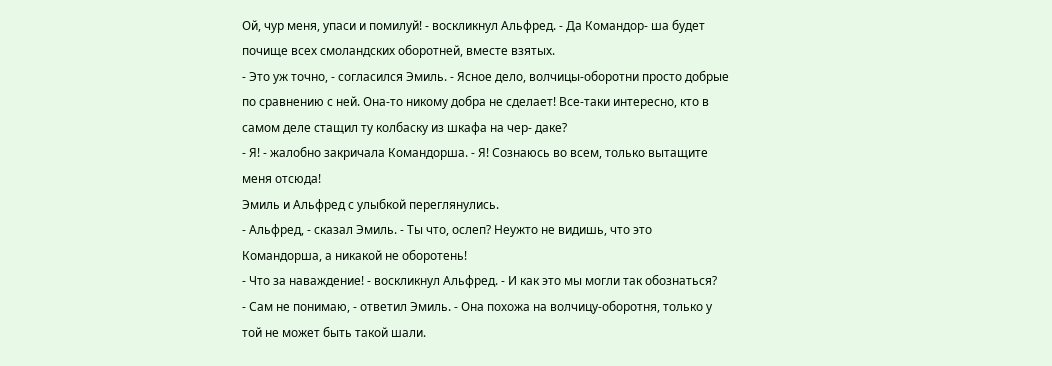Ой, чур меня, упаси и помилуй! - воскликнул Альфред. - Да Командор- ша будет почище всех смоландских оборотней, вместе взятых.
- Это уж точно, - согласился Эмиль. - Ясное дело, волчицы-оборотни просто добрые по сравнению с ней. Она-то никому добра не сделает! Все-таки интересно, кто в самом деле стащил ту колбаску из шкафа на чер- даке?
- Я! - жалобно закричала Командорша. - Я! Сознаюсь во всем, только вытащите меня отсюда!
Эмиль и Альфред с улыбкой переглянулись.
- Альфред, - сказал Эмиль. - Ты что, ослеп? Неужто не видишь, что это Командорша, а никакой не оборотень!
- Что за наваждение! - воскликнул Альфред. - И как это мы могли так обознаться?
- Сам не понимаю, - ответил Эмиль. - Она похожа на волчицу-оборотня, только у той не может быть такой шали.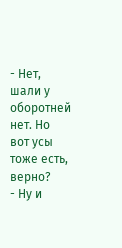- Нет, шали у оборотней нет. Но вот усы тоже есть, верно?
- Ну и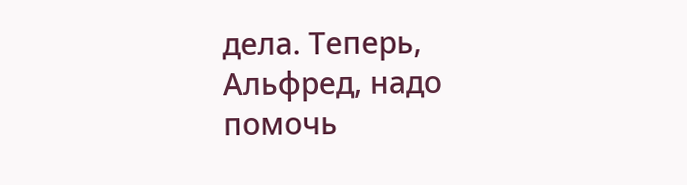дела. Теперь, Альфред, надо помочь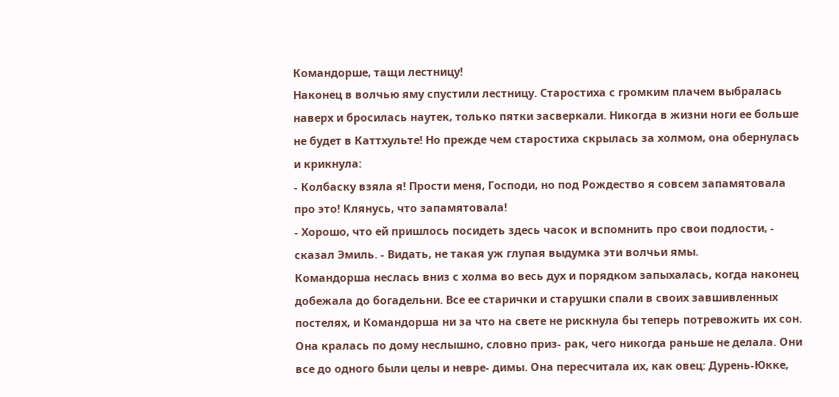Командорше, тащи лестницу!
Наконец в волчью яму спустили лестницу. Старостиха с громким плачем выбралась наверх и бросилась наутек, только пятки засверкали. Никогда в жизни ноги ее больше не будет в Каттхульте! Но прежде чем старостиха скрылась за холмом, она обернулась и крикнула:
- Колбаску взяла я! Прости меня, Господи, но под Рождество я совсем запамятовала про это! Клянусь, что запамятовала!
- Хорошо, что ей пришлось посидеть здесь часок и вспомнить про свои подлости, - сказал Эмиль. - Видать, не такая уж глупая выдумка эти волчьи ямы.
Командорша неслась вниз с холма во весь дух и порядком запыхалась, когда наконец добежала до богадельни. Все ее старички и старушки спали в своих завшивленных постелях, и Командорша ни за что на свете не рискнула бы теперь потревожить их сон. Она кралась по дому неслышно, словно приз- рак, чего никогда раньше не делала. Они все до одного были целы и невре- димы. Она пересчитала их, как овец: Дурень-Юкке,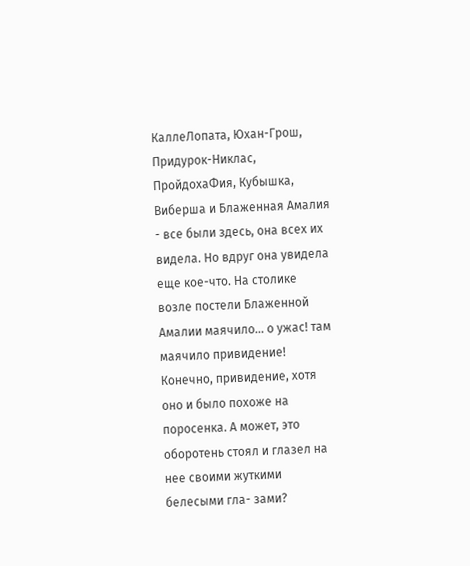КаллеЛопата, Юхан-Грош, Придурок-Никлас, ПройдохаФия, Кубышка, Виберша и Блаженная Амалия - все были здесь, она всех их видела. Но вдруг она увидела еще кое-что. На столике возле постели Блаженной Амалии маячило... о ужас! там маячило привидение! Конечно, привидение, хотя оно и было похоже на поросенка. А может, это оборотень стоял и глазел на нее своими жуткими белесыми гла- зами?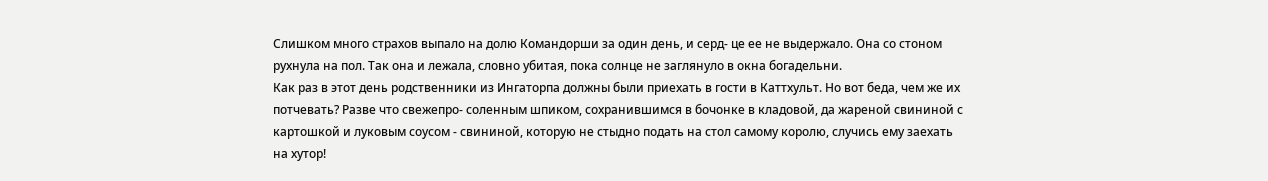Слишком много страхов выпало на долю Командорши за один день, и серд- це ее не выдержало. Она со стоном рухнула на пол. Так она и лежала, словно убитая, пока солнце не заглянуло в окна богадельни.
Как раз в этот день родственники из Ингаторпа должны были приехать в гости в Каттхульт. Но вот беда, чем же их потчевать? Разве что свежепро- соленным шпиком, сохранившимся в бочонке в кладовой, да жареной свининой с картошкой и луковым соусом - свининой, которую не стыдно подать на стол самому королю, случись ему заехать на хутор!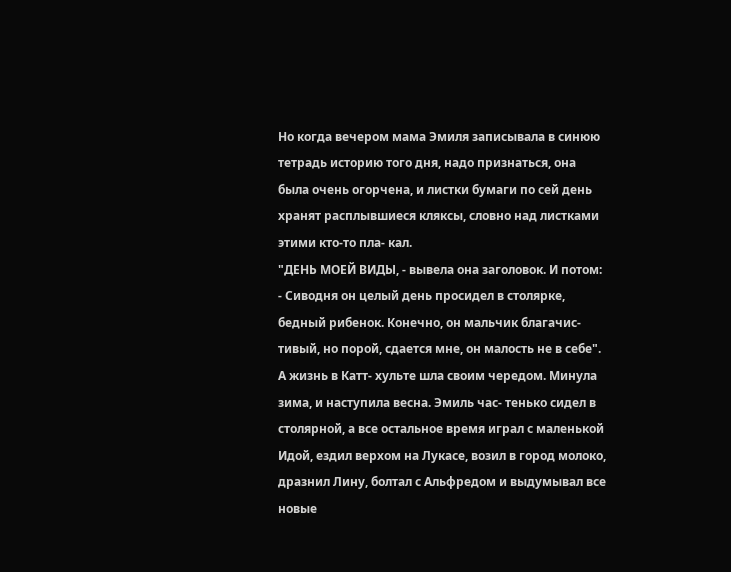Но когда вечером мама Эмиля записывала в синюю тетрадь историю того дня, надо признаться, она была очень огорчена, и листки бумаги по сей день хранят расплывшиеся кляксы, словно над листками этими кто-то пла- кал.
"ДЕНЬ МОЕЙ ВИДЫ, - вывела она заголовок. И потом: - Сиводня он целый день просидел в столярке, бедный рибенок. Конечно, он мальчик благачис- тивый, но порой, сдается мне, он малость не в себе". А жизнь в Катт- хульте шла своим чередом. Минула зима, и наступила весна. Эмиль час- тенько сидел в столярной, а все остальное время играл с маленькой Идой, ездил верхом на Лукасе, возил в город молоко, дразнил Лину, болтал с Альфредом и выдумывал все новые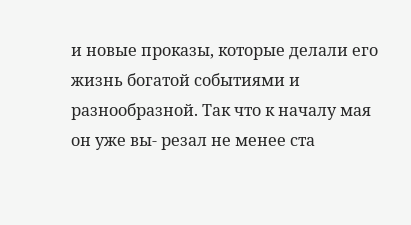и новые проказы, которые делали его жизнь богатой событиями и разнообразной. Так что к началу мая он уже вы- резал не менее ста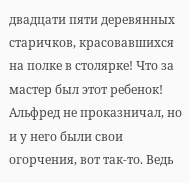двадцати пяти деревянных старичков, красовавшихся на полке в столярке! Что за мастер был этот ребенок!
Альфред не проказничал, но и у него были свои огорчения, вот так-то. Ведь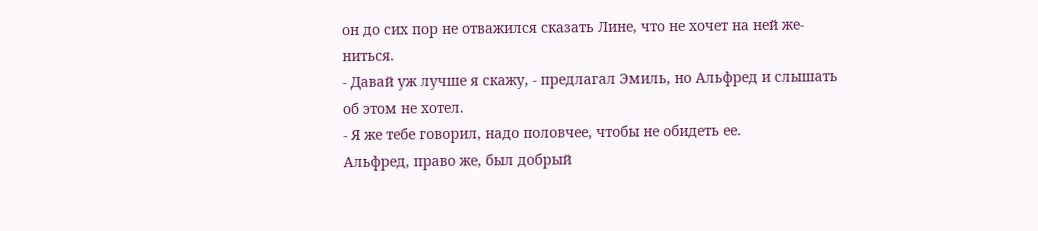он до сих пор не отважился сказать Лине, что не хочет на ней же- ниться.
- Давай уж лучше я скажу, - предлагал Эмиль, но Альфред и слышать об этом не хотел.
- Я же тебе говорил, надо половчее, чтобы не обидеть ее.
Альфред, право же, был добрый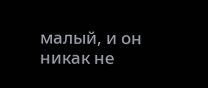малый, и он никак не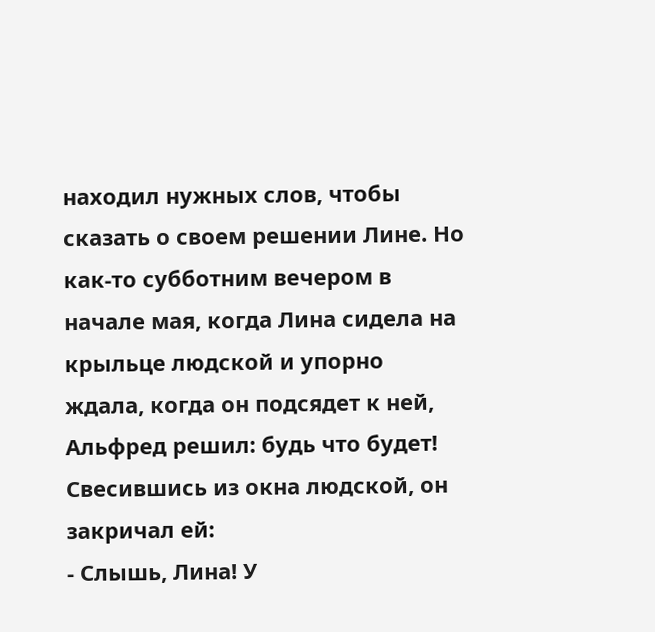находил нужных слов, чтобы сказать о своем решении Лине. Но как-то субботним вечером в начале мая, когда Лина сидела на крыльце людской и упорно ждала, когда он подсядет к ней, Альфред решил: будь что будет! Свесившись из окна людской, он закричал ей:
- Слышь, Лина! У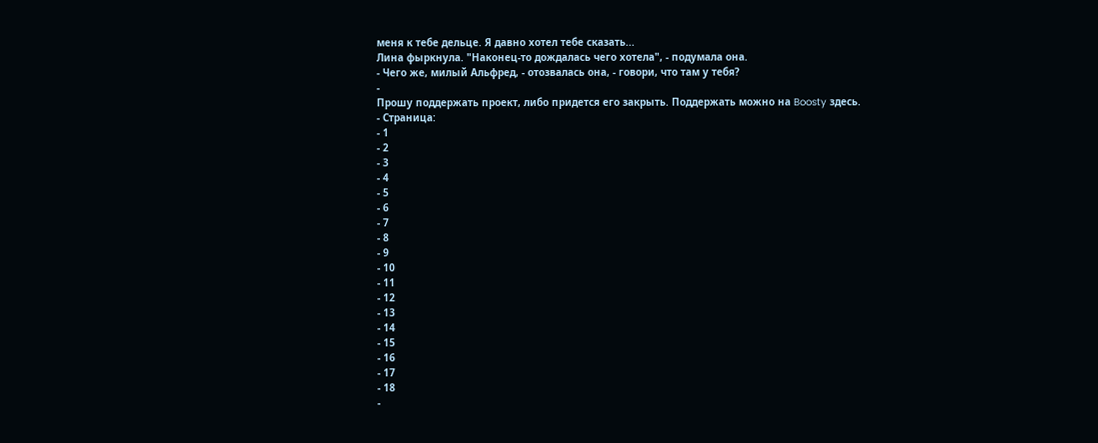меня к тебе дельце. Я давно хотел тебе сказать...
Лина фыркнула. "Наконец-то дождалась чего хотела", - подумала она.
- Чего же, милый Альфред, - отозвалась она, - говори, что там у тебя?
-
Прошу поддержать проект, либо придется его закрыть. Поддержать можно на Boosty здесь.
- Страница:
- 1
- 2
- 3
- 4
- 5
- 6
- 7
- 8
- 9
- 10
- 11
- 12
- 13
- 14
- 15
- 16
- 17
- 18
-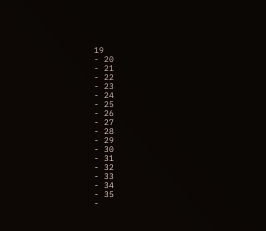19
- 20
- 21
- 22
- 23
- 24
- 25
- 26
- 27
- 28
- 29
- 30
- 31
- 32
- 33
- 34
- 35
-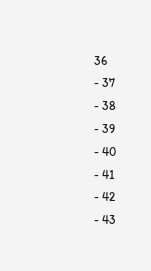36
- 37
- 38
- 39
- 40
- 41
- 42
- 43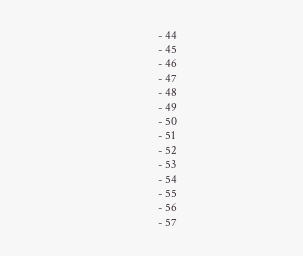- 44
- 45
- 46
- 47
- 48
- 49
- 50
- 51
- 52
- 53
- 54
- 55
- 56
- 57